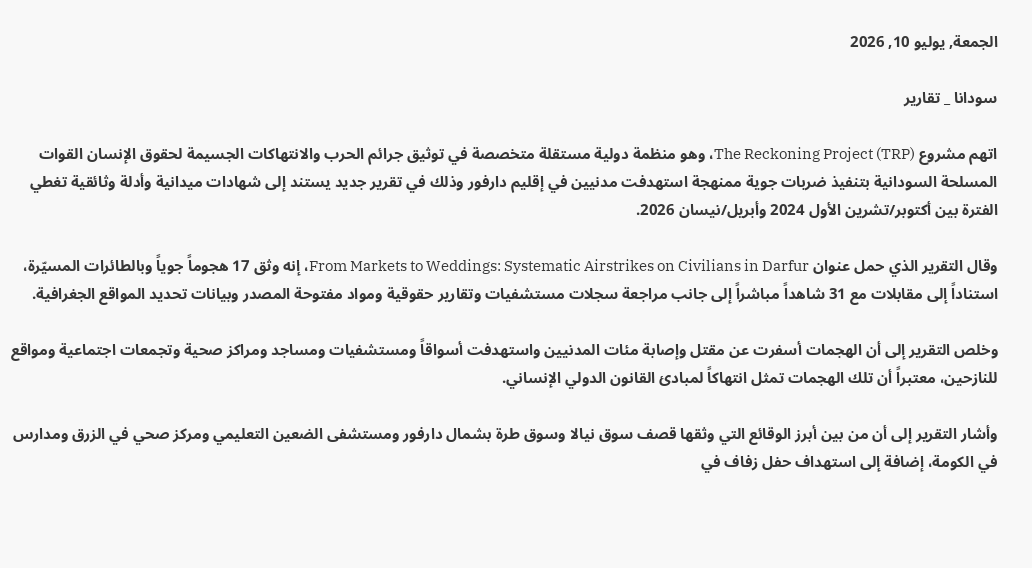الجمعة, يوليو 10, 2026

سودانا _ تقارير

اتهم مشروع The Reckoning Project (TRP)، وهو منظمة دولية مستقلة متخصصة في توثيق جرائم الحرب والانتهاكات الجسيمة لحقوق الإنسان القوات المسلحة السودانية بتنفيذ ضربات جوية ممنهجة استهدفت مدنيين في إقليم دارفور وذلك في تقرير جديد يستند إلى شهادات ميدانية وأدلة وثائقية تغطي الفترة بين أكتوبر/تشرين الأول 2024 وأبريل/نيسان 2026.

وقال التقرير الذي حمل عنوان From Markets to Weddings: Systematic Airstrikes on Civilians in Darfur، إنه وثق 17 هجوماً جوياً وبالطائرات المسيّرة، استناداً إلى مقابلات مع 31 شاهداً مباشراً إلى جانب مراجعة سجلات مستشفيات وتقارير حقوقية ومواد مفتوحة المصدر وبيانات تحديد المواقع الجغرافية.

وخلص التقرير إلى أن الهجمات أسفرت عن مقتل وإصابة مئات المدنيين واستهدفت أسواقاً ومستشفيات ومساجد ومراكز صحية وتجمعات اجتماعية ومواقع للنازحين، معتبراً أن تلك الهجمات تمثل انتهاكاً لمبادئ القانون الدولي الإنساني.

وأشار التقرير إلى أن من بين أبرز الوقائع التي وثقها قصف سوق نيالا وسوق طرة بشمال دارفور ومستشفى الضعين التعليمي ومركز صحي في الزرق ومدارس في الكومة، إضافة إلى استهداف حفل زفاف في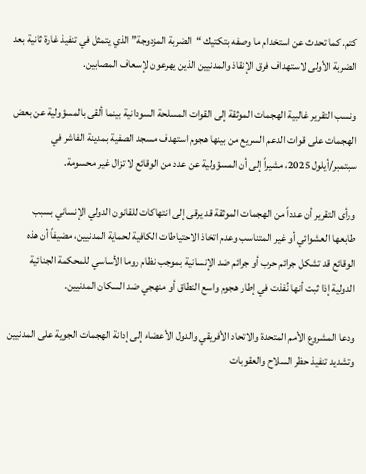كتم. كما تحدث عن استخدام ما وصفه بتكتيك “الضربة المزدوجة” الذي يتمثل في تنفيذ غارة ثانية بعد الضربة الأولى لاستهداف فرق الإنقاذ والمدنيين الذين يهرعون لإسعاف المصابين.

ونسب التقرير غالبية الهجمات الموثقة إلى القوات المسلحة السودانية بينما ألقى بالمسؤولية عن بعض الهجمات على قوات الدعم السريع من بينها هجوم استهدف مسجد الصفية بمدينة الفاشر في سبتمبر/أيلول 2025، مشيراً إلى أن المسؤولية عن عدد من الوقائع لا تزال غير محسومة.

ورأى التقرير أن عدداً من الهجمات الموثقة قد يرقى إلى انتهاكات للقانون الدولي الإنساني بسبب طابعها العشوائي أو غير المتناسب وعدم اتخاذ الاحتياطات الكافية لحماية المدنيين، مضيفاً أن هذه الوقائع قد تشكل جرائم حرب أو جرائم ضد الإنسانية بموجب نظام روما الأساسي للمحكمة الجنائية الدولية إذا ثبت أنها نُفذت في إطار هجوم واسع النطاق أو منهجي ضد السكان المدنيين.

ودعا المشروع الأمم المتحدة والاتحاد الأفريقي والدول الأعضاء إلى إدانة الهجمات الجوية على المدنيين وتشديد تنفيذ حظر السلاح والعقوبات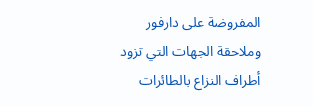المفروضة على دارفور وملاحقة الجهات التي تزود أطراف النزاع بالطائرات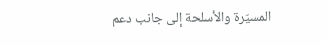المسيّرة والأسلحة إلى جانب دعم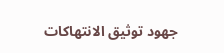جهود توثيق الانتهاكات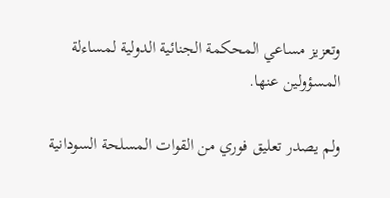وتعزيز مساعي المحكمة الجنائية الدولية لمساءلة المسؤولين عنها.

ولم يصدر تعليق فوري من القوات المسلحة السودانية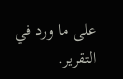على ما ورد في التقرير.